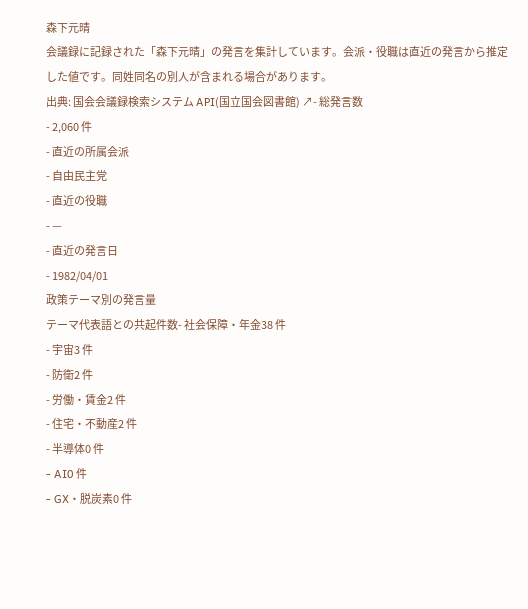森下元晴
会議録に記録された「森下元晴」の発言を集計しています。会派・役職は直近の発言から推定した値です。同姓同名の別人が含まれる場合があります。
出典: 国会会議録検索システム API(国立国会図書館) ↗- 総発言数
- 2,060 件
- 直近の所属会派
- 自由民主党
- 直近の役職
- —
- 直近の発言日
- 1982/04/01
政策テーマ別の発言量
テーマ代表語との共起件数- 社会保障・年金38 件
- 宇宙3 件
- 防衛2 件
- 労働・賃金2 件
- 住宅・不動産2 件
- 半導体0 件
- AI0 件
- GX・脱炭素0 件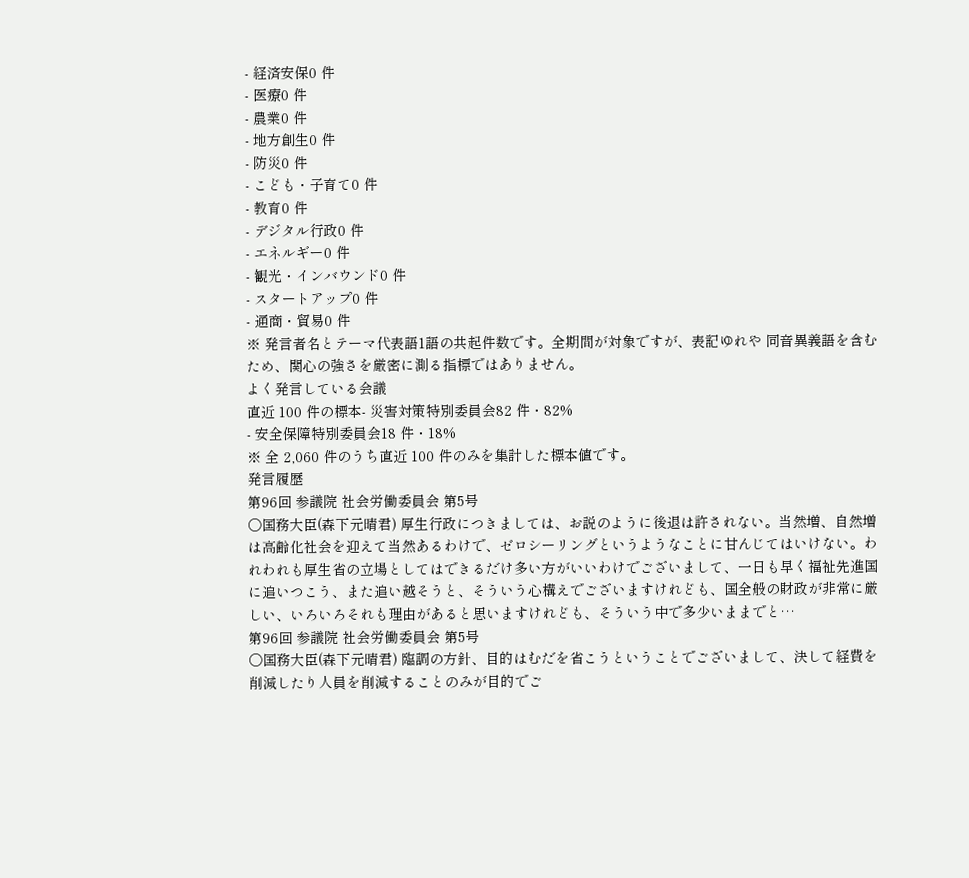- 経済安保0 件
- 医療0 件
- 農業0 件
- 地方創生0 件
- 防災0 件
- こども・子育て0 件
- 教育0 件
- デジタル行政0 件
- エネルギー0 件
- 観光・インバウンド0 件
- スタートアップ0 件
- 通商・貿易0 件
※ 発言者名とテーマ代表語1語の共起件数です。全期間が対象ですが、表記ゆれや 同音異義語を含むため、関心の強さを厳密に測る指標ではありません。
よく発言している会議
直近 100 件の標本- 災害対策特別委員会82 件・82%
- 安全保障特別委員会18 件・18%
※ 全 2,060 件のうち直近 100 件のみを集計した標本値です。
発言履歴
第96回 参議院 社会労働委員会 第5号
○国務大臣(森下元晴君) 厚生行政につきましては、お説のように後退は許されない。当然増、自然増は高齢化社会を迎えて当然あるわけで、ゼロシーリングというようなことに甘んじてはいけない。われわれも厚生省の立場としてはできるだけ多い方がいいわけでございまして、一日も早く福祉先進国に追いつこう、また追い越そうと、そういう心構えでございますけれども、国全般の財政が非常に厳しい、いろいろそれも理由があると思いますけれども、そういう中で多少いままでと…
第96回 参議院 社会労働委員会 第5号
○国務大臣(森下元晴君) 臨調の方針、目的はむだを省こうということでございまして、決して経費を削減したり人員を削減することのみが目的でご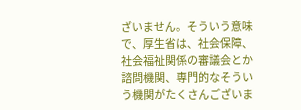ざいません。そういう意味で、厚生省は、社会保障、社会福祉関係の審議会とか諮問機関、専門的なそういう機関がたくさんございま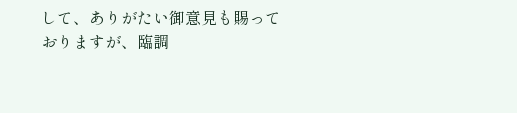して、ありがたい御意見も賜っておりますが、臨調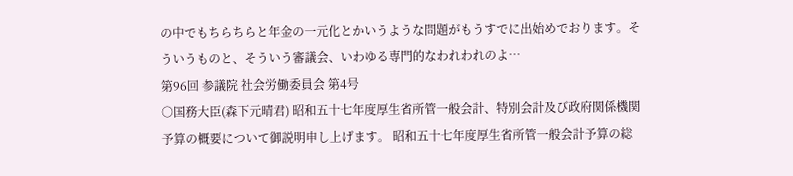の中でもちらちらと年金の一元化とかいうような問題がもうすでに出始めでおります。そういうものと、そういう審議会、いわゆる専門的なわれわれのよ…
第96回 参議院 社会労働委員会 第4号
○国務大臣(森下元晴君) 昭和五十七年度厚生省所管一般会計、特別会計及び政府関係機関予算の概要について御説明申し上げます。 昭和五十七年度厚生省所管一般会計予算の総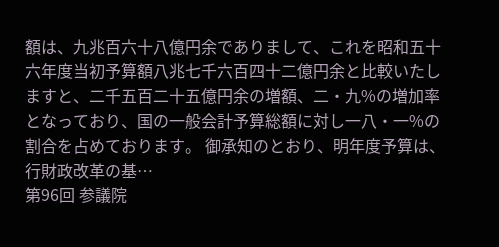額は、九兆百六十八億円余でありまして、これを昭和五十六年度当初予算額八兆七千六百四十二億円余と比較いたしますと、二千五百二十五億円余の増額、二・九%の増加率となっており、国の一般会計予算総額に対し一八・一%の割合を占めております。 御承知のとおり、明年度予算は、行財政改革の基…
第96回 参議院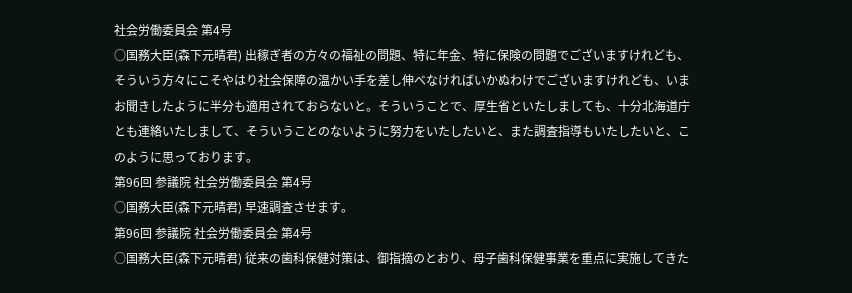社会労働委員会 第4号
○国務大臣(森下元晴君) 出稼ぎ者の方々の福祉の問題、特に年金、特に保険の問題でございますけれども、そういう方々にこそやはり社会保障の温かい手を差し伸べなければいかぬわけでございますけれども、いまお聞きしたように半分も適用されておらないと。そういうことで、厚生省といたしましても、十分北海道庁とも連絡いたしまして、そういうことのないように努力をいたしたいと、また調査指導もいたしたいと、このように思っております。
第96回 参議院 社会労働委員会 第4号
○国務大臣(森下元晴君) 早速調査させます。
第96回 参議院 社会労働委員会 第4号
○国務大臣(森下元晴君) 従来の歯科保健対策は、御指摘のとおり、母子歯科保健事業を重点に実施してきた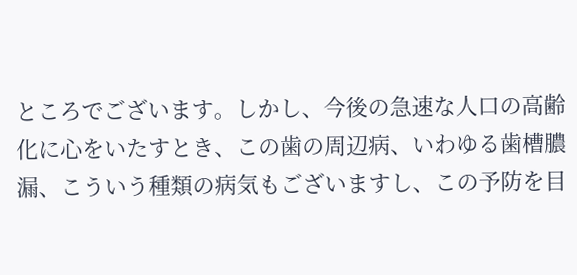ところでございます。しかし、今後の急速な人口の高齢化に心をいたすとき、この歯の周辺病、いわゆる歯槽膿漏、こういう種類の病気もございますし、この予防を目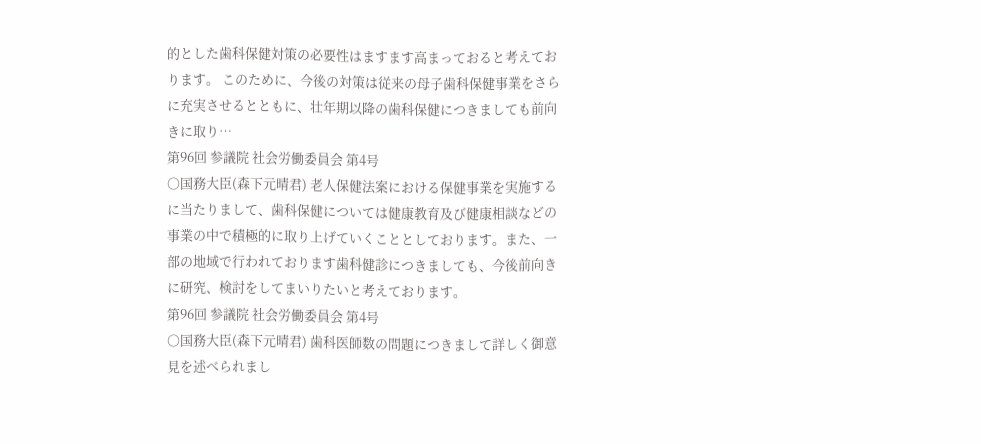的とした歯科保健対策の必要性はますます高まっておると考えております。 このために、今後の対策は従来の母子歯科保健事業をさらに充実させるとともに、壮年期以降の歯科保健につきましても前向きに取り…
第96回 参議院 社会労働委員会 第4号
○国務大臣(森下元晴君) 老人保健法案における保健事業を実施するに当たりまして、歯科保健については健康教育及び健康相談などの事業の中で積極的に取り上げていくこととしております。また、一部の地域で行われております歯科健診につきましても、今後前向きに研究、検討をしてまいりたいと考えております。
第96回 参議院 社会労働委員会 第4号
○国務大臣(森下元晴君) 歯科医師数の問題につきまして詳しく御意見を述べられまし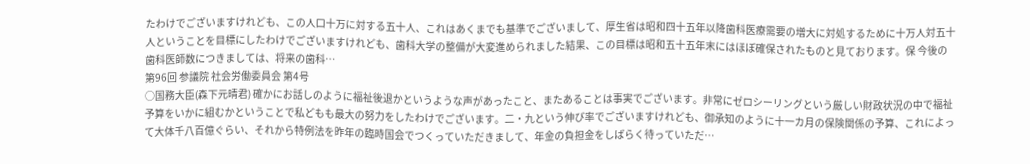たわけでございますけれども、この人口十万に対する五十人、これはあくまでも基準でございまして、厚生省は昭和四十五年以降歯科医療需要の増大に対処するために十万人対五十人ということを目標にしたわけでございますけれども、歯科大学の整備が大変進められました結果、この目標は昭和五十五年末にはほぼ確保されたものと見ております。保 今後の歯科医師数につきましては、将来の歯科…
第96回 参議院 社会労働委員会 第4号
○国務大臣(森下元晴君) 確かにお話しのように福祉後退かというような声があったこと、またあることは事実でございます。非常にゼロシーリングという厳しい財政状況の中で福祉予算をいかに組むかということで私どもも最大の努力をしたわけでございます。二・九という伸び率でございますけれども、御承知のように十一カ月の保険関係の予算、これによって大体千八百億ぐらい、それから特例法を昨年の臨時国会でつくっていただきまして、年金の負担金をしばらく待っていただ…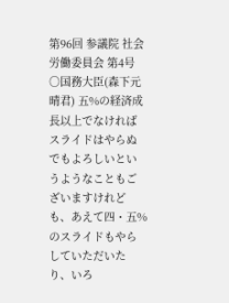第96回 参議院 社会労働委員会 第4号
○国務大臣(森下元晴君) 五%の経済成長以上でなければスライドはやらぬでもよろしいというようなこともございますけれども、あえて四・五%のスライドもやらしていただいたり、いろ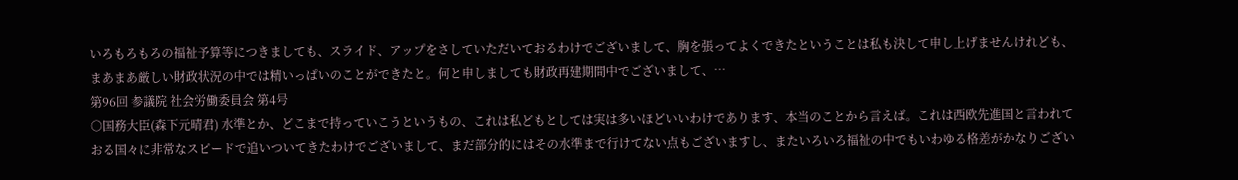いろもろもろの福祉予算等につきましても、スライド、アップをさしていただいておるわけでございまして、胸を張ってよくできたということは私も決して申し上げませんけれども、まあまあ厳しい財政状況の中では精いっぱいのことができたと。何と申しましても財政再建期間中でございまして、…
第96回 参議院 社会労働委員会 第4号
○国務大臣(森下元晴君) 水準とか、どこまで持っていこうというもの、これは私どもとしては実は多いほどいいわけであります、本当のことから言えば。これは西欧先進国と言われておる国々に非常なスピードで追いついてきたわけでございまして、まだ部分的にはその水準まで行けてない点もございますし、またいろいろ福祉の中でもいわゆる格差がかなりござい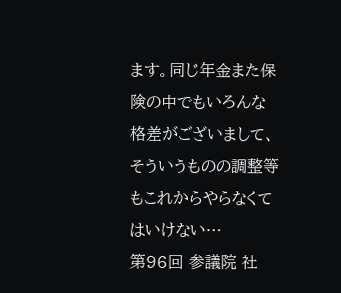ます。同じ年金また保険の中でもいろんな格差がございまして、そういうものの調整等もこれからやらなくてはいけない…
第96回 参議院 社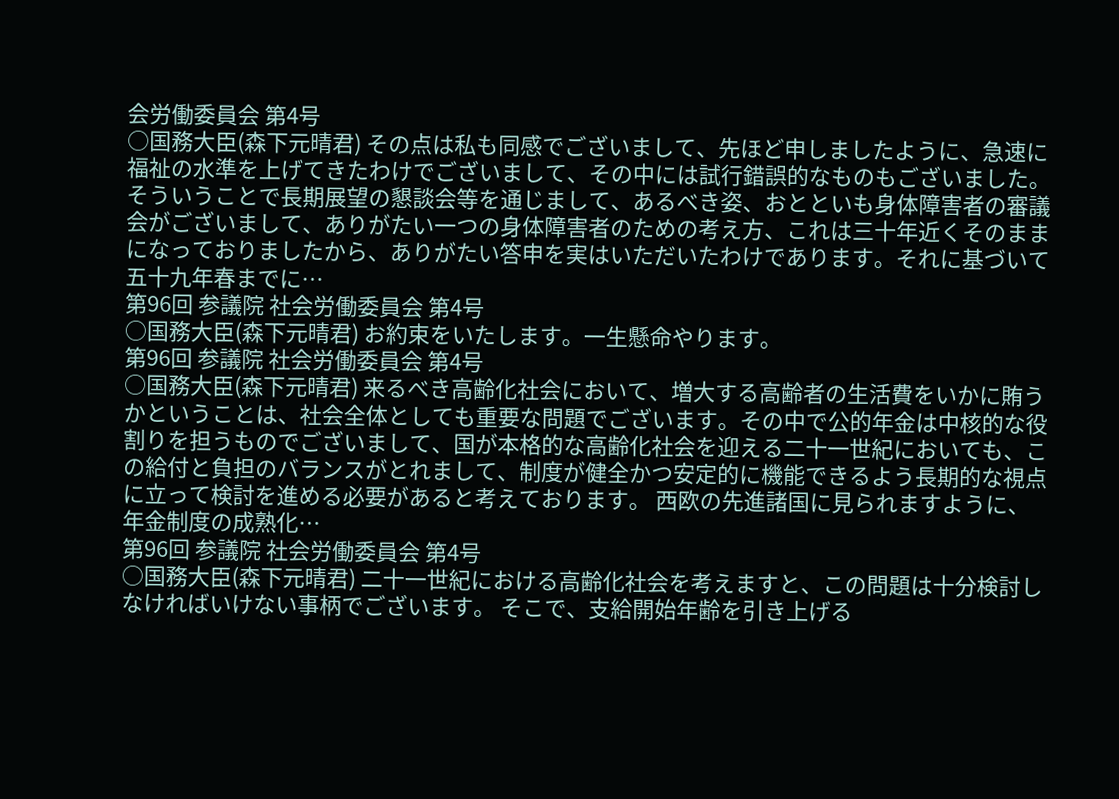会労働委員会 第4号
○国務大臣(森下元晴君) その点は私も同感でございまして、先ほど申しましたように、急速に福祉の水準を上げてきたわけでございまして、その中には試行錯誤的なものもございました。そういうことで長期展望の懇談会等を通じまして、あるべき姿、おとといも身体障害者の審議会がございまして、ありがたい一つの身体障害者のための考え方、これは三十年近くそのままになっておりましたから、ありがたい答申を実はいただいたわけであります。それに基づいて五十九年春までに…
第96回 参議院 社会労働委員会 第4号
○国務大臣(森下元晴君) お約束をいたします。一生懸命やります。
第96回 参議院 社会労働委員会 第4号
○国務大臣(森下元晴君) 来るべき高齢化社会において、増大する高齢者の生活費をいかに賄うかということは、社会全体としても重要な問題でございます。その中で公的年金は中核的な役割りを担うものでございまして、国が本格的な高齢化社会を迎える二十一世紀においても、この給付と負担のバランスがとれまして、制度が健全かつ安定的に機能できるよう長期的な視点に立って検討を進める必要があると考えております。 西欧の先進諸国に見られますように、年金制度の成熟化…
第96回 参議院 社会労働委員会 第4号
○国務大臣(森下元晴君) 二十一世紀における高齢化社会を考えますと、この問題は十分検討しなければいけない事柄でございます。 そこで、支給開始年齢を引き上げる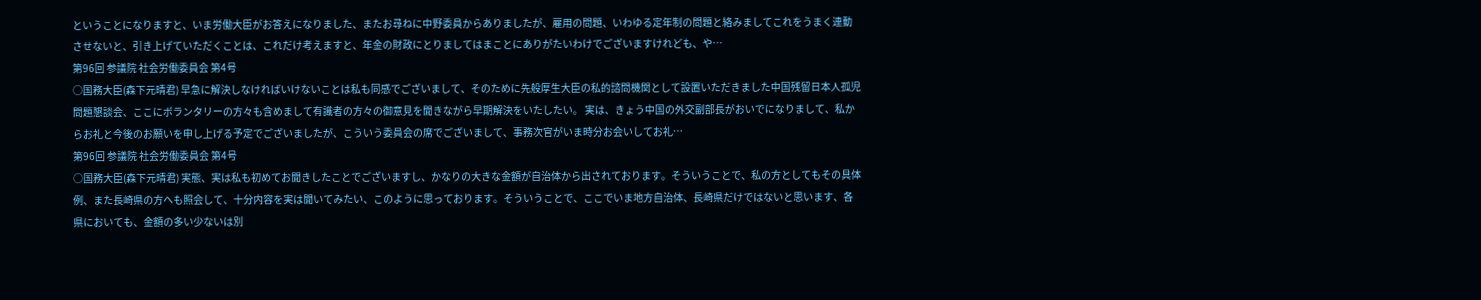ということになりますと、いま労働大臣がお答えになりました、またお尋ねに中野委員からありましたが、雇用の問題、いわゆる定年制の問題と絡みましてこれをうまく連動させないと、引き上げていただくことは、これだけ考えますと、年金の財政にとりましてはまことにありがたいわけでございますけれども、や…
第96回 参議院 社会労働委員会 第4号
○国務大臣(森下元晴君) 早急に解決しなければいけないことは私も同感でございまして、そのために先般厚生大臣の私的諮問機関として設置いただきました中国残留日本人孤児問題懇談会、ここにボランタリーの方々も含めまして有識者の方々の御意見を聞きながら早期解決をいたしたい。 実は、きょう中国の外交副部長がおいでになりまして、私からお礼と今後のお願いを申し上げる予定でございましたが、こういう委員会の席でございまして、事務次官がいま時分お会いしてお礼…
第96回 参議院 社会労働委員会 第4号
○国務大臣(森下元晴君) 実態、実は私も初めてお聞きしたことでございますし、かなりの大きな金額が自治体から出されております。そういうことで、私の方としてもその具体例、また長崎県の方へも照会して、十分内容を実は聞いてみたい、このように思っております。そういうことで、ここでいま地方自治体、長崎県だけではないと思います、各県においても、金額の多い少ないは別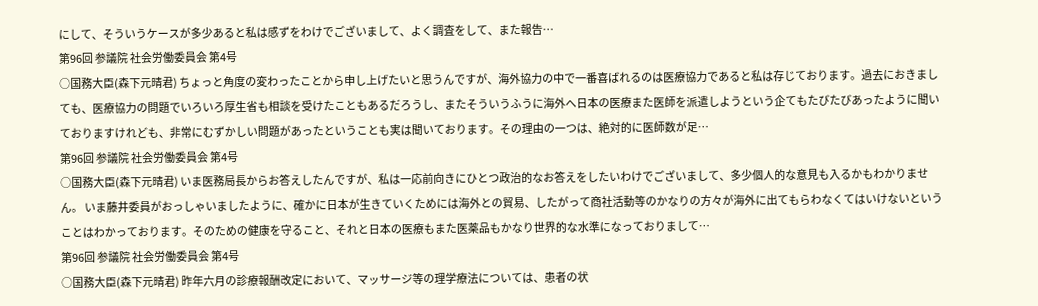にして、そういうケースが多少あると私は感ずをわけでございまして、よく調査をして、また報告…
第96回 参議院 社会労働委員会 第4号
○国務大臣(森下元晴君) ちょっと角度の変わったことから申し上げたいと思うんですが、海外協力の中で一番喜ばれるのは医療協力であると私は存じております。過去におきましても、医療協力の問題でいろいろ厚生省も相談を受けたこともあるだろうし、またそういうふうに海外へ日本の医療また医師を派遣しようという企てもたびたびあったように聞いておりますけれども、非常にむずかしい問題があったということも実は聞いております。その理由の一つは、絶対的に医師数が足…
第96回 参議院 社会労働委員会 第4号
○国務大臣(森下元晴君) いま医務局長からお答えしたんですが、私は一応前向きにひとつ政治的なお答えをしたいわけでございまして、多少個人的な意見も入るかもわかりません。 いま藤井委員がおっしゃいましたように、確かに日本が生きていくためには海外との貿易、したがって商社活動等のかなりの方々が海外に出てもらわなくてはいけないということはわかっております。そのための健康を守ること、それと日本の医療もまた医薬品もかなり世界的な水準になっておりまして…
第96回 参議院 社会労働委員会 第4号
○国務大臣(森下元晴君) 昨年六月の診療報酬改定において、マッサージ等の理学療法については、患者の状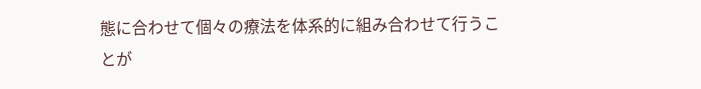態に合わせて個々の療法を体系的に組み合わせて行うことが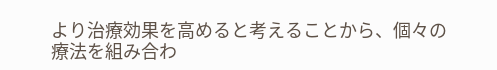より治療効果を高めると考えることから、個々の療法を組み合わ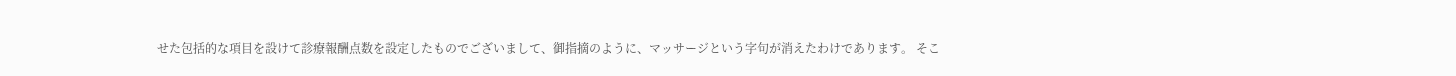せた包括的な項目を設けて診療報酬点数を設定したものでございまして、御指摘のように、マッサージという字句が消えたわけであります。 そこ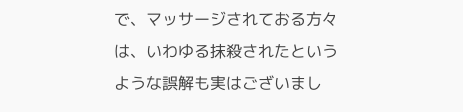で、マッサージされておる方々は、いわゆる抹殺されたというような誤解も実はございまし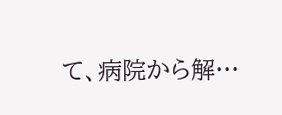て、病院から解…